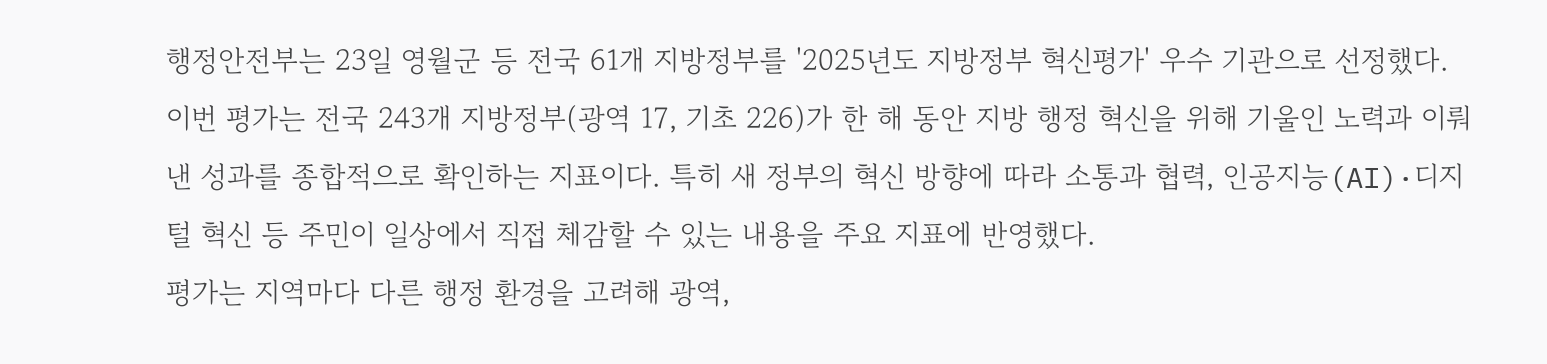행정안전부는 23일 영월군 등 전국 61개 지방정부를 '2025년도 지방정부 혁신평가' 우수 기관으로 선정했다.
이번 평가는 전국 243개 지방정부(광역 17, 기초 226)가 한 해 동안 지방 행정 혁신을 위해 기울인 노력과 이뤄낸 성과를 종합적으로 확인하는 지표이다. 특히 새 정부의 혁신 방향에 따라 소통과 협력, 인공지능(AI)·디지털 혁신 등 주민이 일상에서 직접 체감할 수 있는 내용을 주요 지표에 반영했다.
평가는 지역마다 다른 행정 환경을 고려해 광역,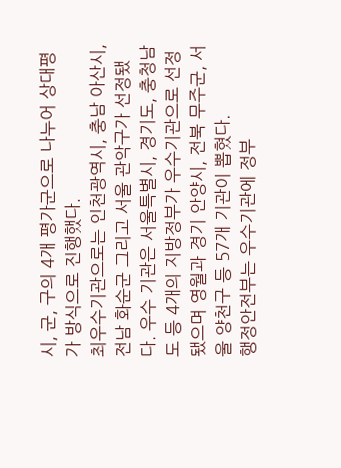시, 군, 구의 4개 평가군으로 나누어 상대평가 방식으로 진행했다.
최우수기관으로는 인천광역시, 충남 아산시, 전남 화순군 그리고 서울 관악구가 선정됐다. 우수 기관은 서울특별시, 경기도, 충청남도 등 4개의 지방정부가 우수기관으로 선정됐으며 영월과 경기 안양시, 전북 무주군, 서울 양천구 등 57개 기관이 뽑혔다.
행정안전부는 우수기관에 정부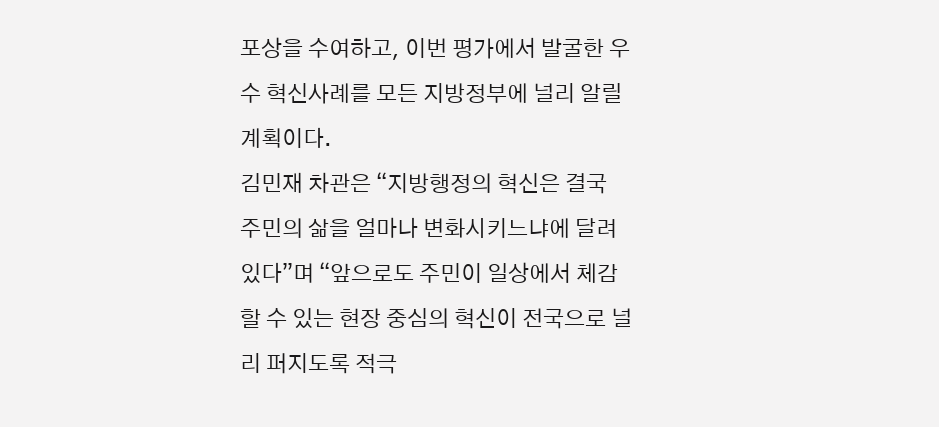포상을 수여하고, 이번 평가에서 발굴한 우수 혁신사례를 모든 지방정부에 널리 알릴 계획이다.
김민재 차관은 “지방행정의 혁신은 결국 주민의 삶을 얼마나 변화시키느냐에 달려 있다”며 “앞으로도 주민이 일상에서 체감할 수 있는 현장 중심의 혁신이 전국으로 널리 퍼지도록 적극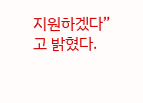지원하겠다”고 밝혔다.